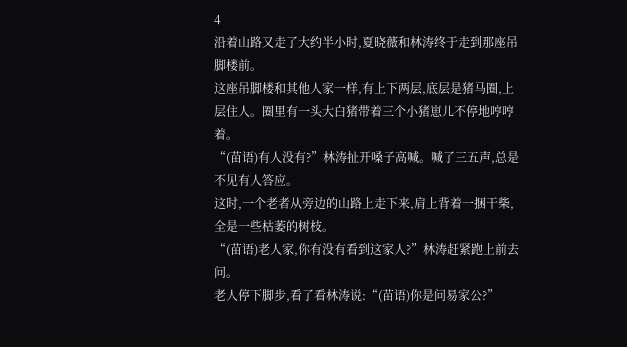4
沿着山路又走了大约半小时,夏晓薇和林涛终于走到那座吊脚楼前。
这座吊脚楼和其他人家一样,有上下两层,底层是猪马圈,上层住人。圈里有一头大白猪带着三个小猪崽儿不停地哼哼着。
“(苗语)有人没有?”林涛扯开嗓子高喊。喊了三五声,总是不见有人答应。
这时,一个老者从旁边的山路上走下来,肩上背着一捆干柴,全是一些枯萎的树枝。
“(苗语)老人家,你有没有看到这家人?”林涛赶紧跑上前去问。
老人停下脚步,看了看林涛说:“(苗语)你是问易家公?”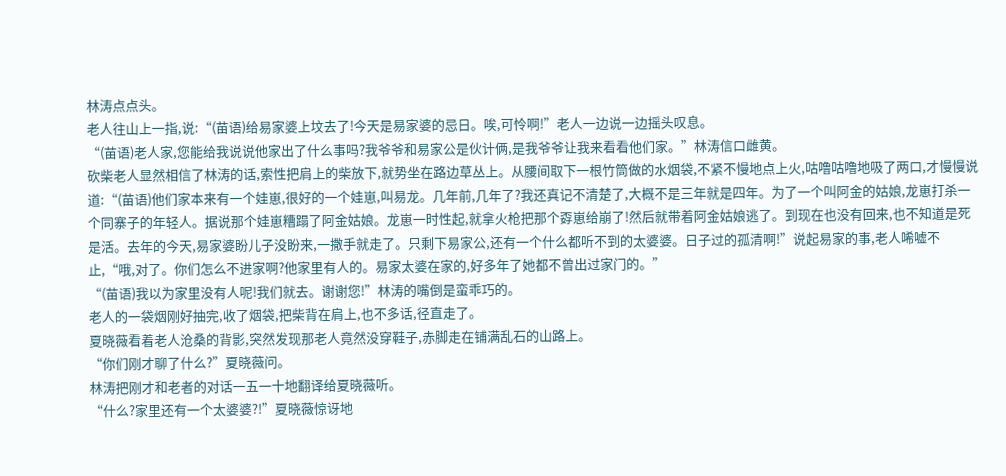林涛点点头。
老人往山上一指,说:“(苗语)给易家婆上坟去了!今天是易家婆的忌日。唉,可怜啊!”老人一边说一边摇头叹息。
“(苗语)老人家,您能给我说说他家出了什么事吗?我爷爷和易家公是伙计俩,是我爷爷让我来看看他们家。”林涛信口雌黄。
砍柴老人显然相信了林涛的话,索性把肩上的柴放下,就势坐在路边草丛上。从腰间取下一根竹筒做的水烟袋,不紧不慢地点上火,咕噜咕噜地吸了两口,才慢慢说道:“(苗语)他们家本来有一个娃崽,很好的一个娃崽,叫易龙。几年前,几年了?我还真记不清楚了,大概不是三年就是四年。为了一个叫阿金的姑娘,龙崽打杀一个同寨子的年轻人。据说那个娃崽糟蹋了阿金姑娘。龙崽一时性起,就拿火枪把那个孬崽给崩了!然后就带着阿金姑娘逃了。到现在也没有回来,也不知道是死是活。去年的今天,易家婆盼儿子没盼来,一撒手就走了。只剩下易家公,还有一个什么都听不到的太婆婆。日子过的孤清啊!”说起易家的事,老人唏嘘不止,“哦,对了。你们怎么不进家啊?他家里有人的。易家太婆在家的,好多年了她都不曾出过家门的。”
“(苗语)我以为家里没有人呢!我们就去。谢谢您!”林涛的嘴倒是蛮乖巧的。
老人的一袋烟刚好抽完,收了烟袋,把柴背在肩上,也不多话,径直走了。
夏晓薇看着老人沧桑的背影,突然发现那老人竟然没穿鞋子,赤脚走在铺满乱石的山路上。
“你们刚才聊了什么?”夏晓薇问。
林涛把刚才和老者的对话一五一十地翻译给夏晓薇听。
“什么?家里还有一个太婆婆?!”夏晓薇惊讶地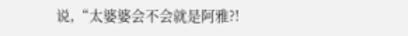说,“太婆婆会不会就是阿雅?!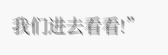我们进去看看!”